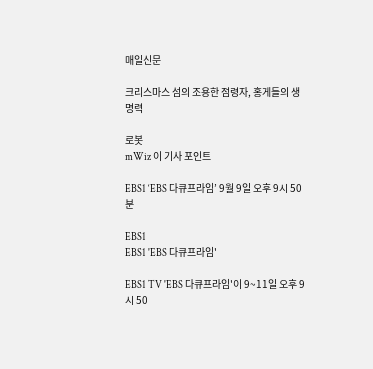매일신문

크리스마스 섬의 조용한 점령자, 홍게들의 생명력

로봇
mWiz 이 기사 포인트

EBS1 ‘EBS 다큐프라임’ 9월 9일 오후 9시 50분

EBS1
EBS1 'EBS 다큐프라임'

EBS1 TV 'EBS 다큐프라임'이 9~11일 오후 9시 50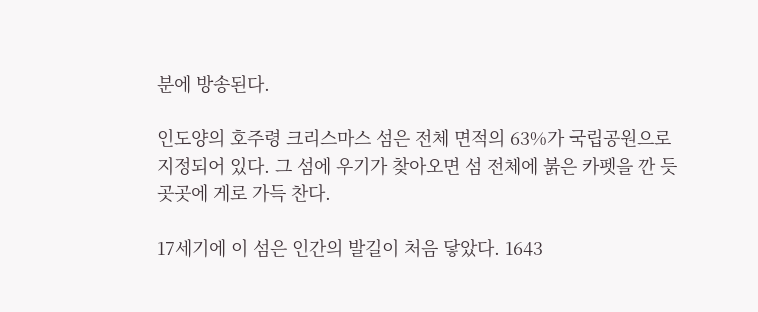분에 방송된다.

인도양의 호주령 크리스마스 섬은 전체 면적의 63%가 국립공원으로 지정되어 있다. 그 섬에 우기가 찾아오면 섬 전체에 붉은 카펫을 깐 듯 곳곳에 게로 가득 찬다.

17세기에 이 섬은 인간의 발길이 처음 닿았다. 1643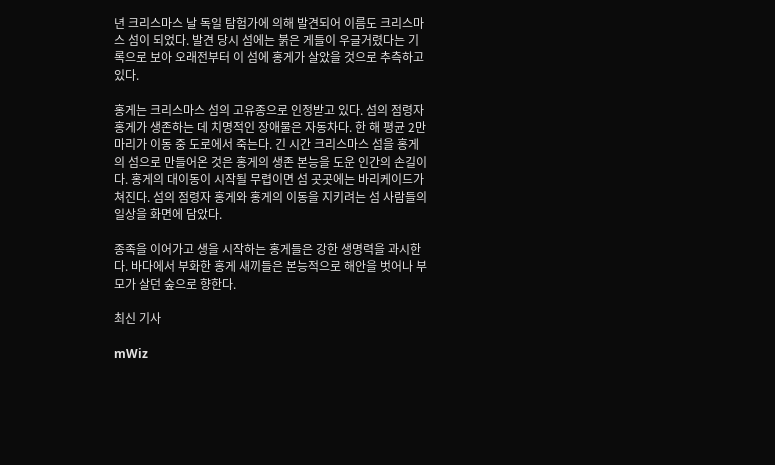년 크리스마스 날 독일 탐험가에 의해 발견되어 이름도 크리스마스 섬이 되었다. 발견 당시 섬에는 붉은 게들이 우글거렸다는 기록으로 보아 오래전부터 이 섬에 홍게가 살았을 것으로 추측하고 있다.

홍게는 크리스마스 섬의 고유종으로 인정받고 있다. 섬의 점령자 홍게가 생존하는 데 치명적인 장애물은 자동차다. 한 해 평균 2만 마리가 이동 중 도로에서 죽는다. 긴 시간 크리스마스 섬을 홍게의 섬으로 만들어온 것은 홍게의 생존 본능을 도운 인간의 손길이다. 홍게의 대이동이 시작될 무렵이면 섬 곳곳에는 바리케이드가 쳐진다. 섬의 점령자 홍게와 홍게의 이동을 지키려는 섬 사람들의 일상을 화면에 담았다.

종족을 이어가고 생을 시작하는 홍게들은 강한 생명력을 과시한다. 바다에서 부화한 홍게 새끼들은 본능적으로 해안을 벗어나 부모가 살던 숲으로 향한다.

최신 기사

mWiz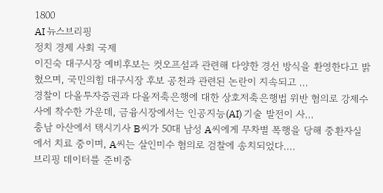1800
AI 뉴스브리핑
정치 경제 사회 국제
이진숙 대구시장 예비후보는 컷오프설과 관련해 다양한 경선 방식을 환영한다고 밝혔으며, 국민의힘 대구시장 후보 공천과 관련된 논란이 지속되고 ...
경찰이 다올투자증권과 다올저축은행에 대한 상호저축은행법 위반 혐의로 강제수사에 착수한 가운데, 금융시장에서는 인공지능(AI) 기술 발전이 사...
충남 아산에서 택시기사 B씨가 50대 남성 A씨에게 무차별 폭행을 당해 중환자실에서 치료 중이며, A씨는 살인미수 혐의로 검찰에 송치되었다....
브리핑 데이터를 준비중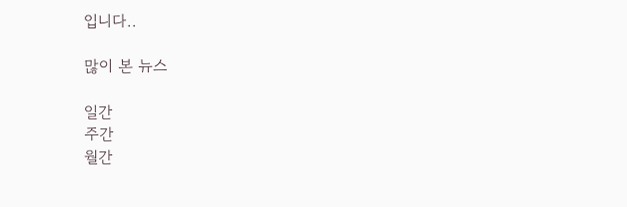입니다..

많이 본 뉴스

일간
주간
월간